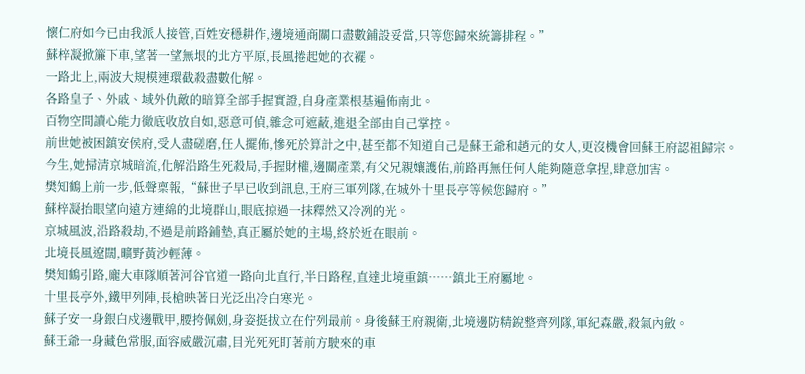懷仁府如今已由我派人接管,百姓安穩耕作,邊境通商關口盡數鋪設妥當,只等您歸來統籌排程。”
蘇梓凝掀簾下車,望著一望無垠的北方平原,長風捲起她的衣襬。
一路北上,兩波大規模連環截殺盡數化解。
各路皇子、外戚、域外仇敵的暗算全部手握實證,自身產業根基遍佈南北。
百物空間讀心能力徹底收放自如,惡意可偵,雜念可遮蔽,進退全部由自己掌控。
前世她被困鎮安侯府,受人盡磋磨,任人擺佈,慘死於算計之中,甚至都不知道自己是蘇王爺和趙元的女人,更沒機會回蘇王府認祖歸宗。
今生,她掃清京城暗流,化解沿路生死殺局,手握財權,邊關產業,有父兄親孃護佑,前路再無任何人能夠隨意拿捏,肆意加害。
樊知鶴上前一步,低聲稟報,“蘇世子早已收到訊息,王府三軍列隊,在城外十里長亭等候您歸府。”
蘇梓凝抬眼望向遠方連綿的北境群山,眼底掠過一抹釋然又冷冽的光。
京城風波,沿路殺劫,不過是前路鋪墊,真正屬於她的主場,終於近在眼前。
北境長風遼闊,曠野黃沙輕薄。
樊知鶴引路,龐大車隊順著河谷官道一路向北直行,半日路程,直達北境重鎮……鎮北王府屬地。
十里長亭外,鐵甲列陣,長槍映著日光泛出冷白寒光。
蘇子安一身銀白戍邊戰甲,腰挎佩劍,身姿挺拔立在佇列最前。身後蘇王府親衛,北境邊防精銳整齊列隊,軍紀森嚴,殺氣內斂。
蘇王爺一身藏色常服,面容威嚴沉肅,目光死死盯著前方駛來的車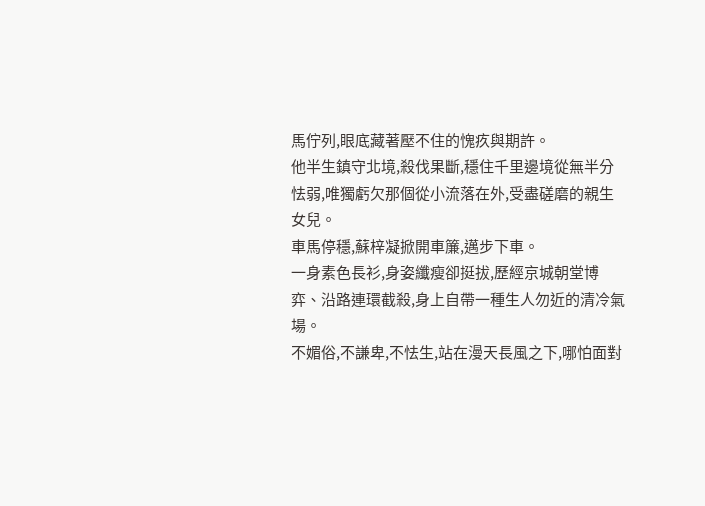馬佇列,眼底藏著壓不住的愧疚與期許。
他半生鎮守北境,殺伐果斷,穩住千里邊境從無半分怯弱,唯獨虧欠那個從小流落在外,受盡磋磨的親生女兒。
車馬停穩,蘇梓凝掀開車簾,邁步下車。
一身素色長衫,身姿纖瘦卻挺拔,歷經京城朝堂博弈、沿路連環截殺,身上自帶一種生人勿近的清冷氣場。
不媚俗,不謙卑,不怯生,站在漫天長風之下,哪怕面對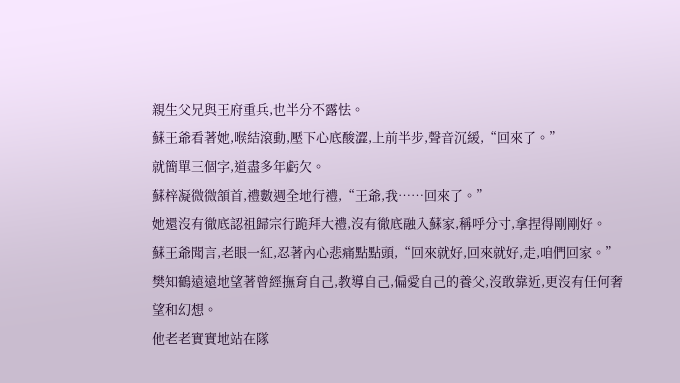親生父兄與王府重兵,也半分不露怯。
蘇王爺看著她,喉結滾動,壓下心底酸澀,上前半步,聲音沉緩,“回來了。”
就簡單三個字,道盡多年虧欠。
蘇梓凝微微頷首,禮數週全地行禮,“王爺,我……回來了。”
她還沒有徹底認祖歸宗行跪拜大禮,沒有徹底融入蘇家,稱呼分寸,拿捏得剛剛好。
蘇王爺聞言,老眼一紅,忍著內心悲痛點點頭,“回來就好,回來就好,走,咱們回家。”
樊知鶴遠遠地望著曾經撫育自己,教導自己,偏愛自己的養父,沒敢靠近,更沒有任何奢望和幻想。
他老老實實地站在隊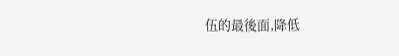伍的最後面,降低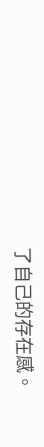了自己的存在感。